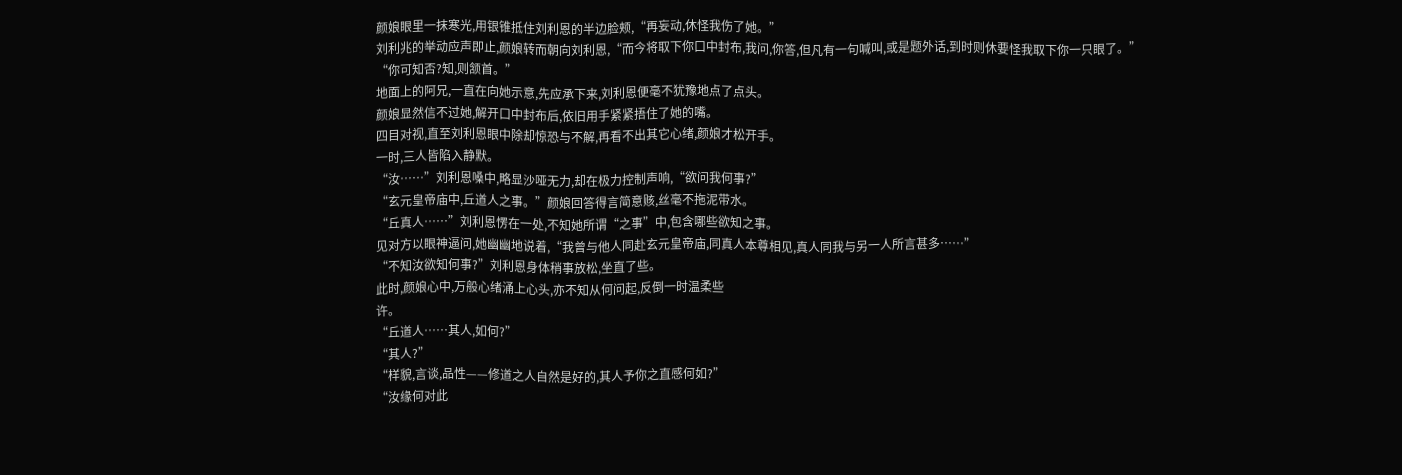颜娘眼里一抹寒光,用银锥抵住刘利恩的半边脸颊,“再妄动,休怪我伤了她。”
刘利兆的举动应声即止,颜娘转而朝向刘利恩,“而今将取下你口中封布,我问,你答,但凡有一句喊叫,或是题外话,到时则休要怪我取下你一只眼了。”
“你可知否?知,则颔首。”
地面上的阿兄,一直在向她示意,先应承下来,刘利恩便毫不犹豫地点了点头。
颜娘显然信不过她,解开口中封布后,依旧用手紧紧捂住了她的嘴。
四目对视,直至刘利恩眼中除却惊恐与不解,再看不出其它心绪,颜娘才松开手。
一时,三人皆陷入静默。
“汝……”刘利恩嗓中,略显沙哑无力,却在极力控制声响,“欲问我何事?”
“玄元皇帝庙中,丘道人之事。”颜娘回答得言简意赅,丝毫不拖泥带水。
“丘真人……”刘利恩愣在一处,不知她所谓“之事”中,包含哪些欲知之事。
见对方以眼神逼问,她幽幽地说着,“我曾与他人同赴玄元皇帝庙,同真人本尊相见,真人同我与另一人所言甚多……”
“不知汝欲知何事?”刘利恩身体稍事放松,坐直了些。
此时,颜娘心中,万般心绪涌上心头,亦不知从何问起,反倒一时温柔些
许。
“丘道人……其人,如何?”
“其人?”
“样貌,言谈,品性——修道之人自然是好的,其人予你之直感何如?”
“汝缘何对此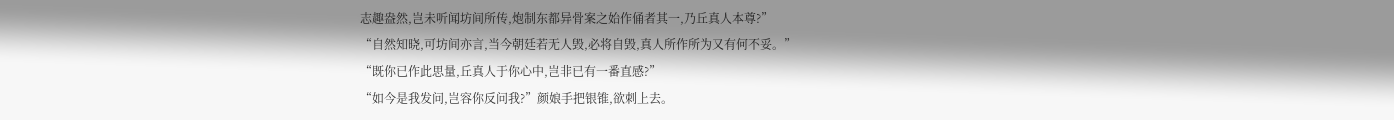志趣盎然,岂未听闻坊间所传,炮制东都异骨案之始作俑者其一,乃丘真人本尊?”
“自然知晓,可坊间亦言,当今朝廷若无人毁,必将自毁,真人所作所为又有何不妥。”
“既你已作此思量,丘真人于你心中,岂非已有一番直感?”
“如今是我发问,岂容你反问我?”颜娘手把银锥,欲刺上去。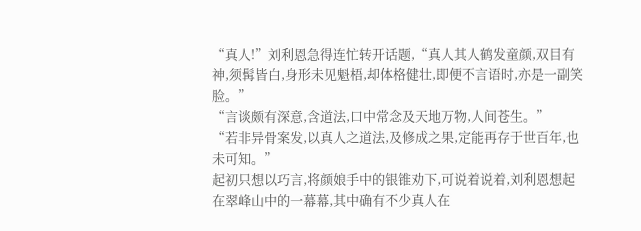“真人!”刘利恩急得连忙转开话题,“真人其人鹤发童颜,双目有神,须髯皆白,身形未见魁梧,却体格健壮,即便不言语时,亦是一副笑脸。”
“言谈颇有深意,含道法,口中常念及天地万物,人间苍生。”
“若非异骨案发,以真人之道法,及修成之果,定能再存于世百年,也未可知。”
起初只想以巧言,将颜娘手中的银锥劝下,可说着说着,刘利恩想起在翠峰山中的一幕幕,其中确有不少真人在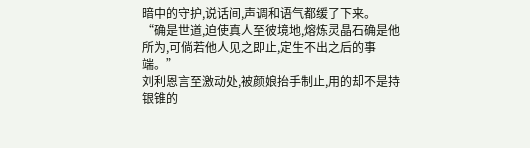暗中的守护,说话间,声调和语气都缓了下来。
“确是世道,迫使真人至彼境地,熔炼灵晶石确是他所为,可倘若他人见之即止,定生不出之后的事端。”
刘利恩言至激动处,被颜娘抬手制止,用的却不是持银锥的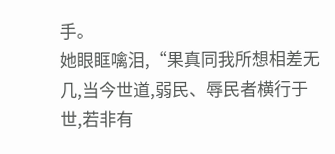手。
她眼眶噙泪,“果真同我所想相差无几,当今世道,弱民、辱民者横行于世,若非有